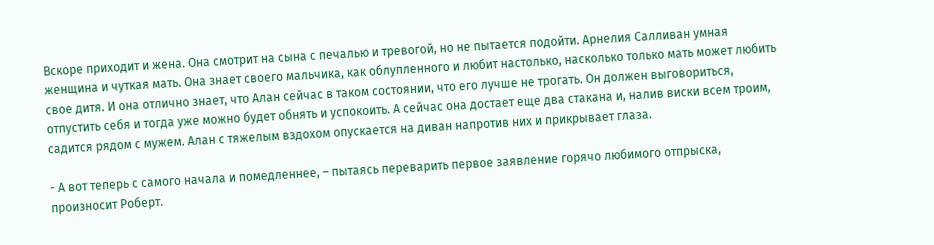Вскоре приходит и жена. Она смотрит на сына с печалью и тревогой, но не пытается подойти. Арнелия Салливан умная женщина и чуткая мать. Она знает своего мальчика, как облупленного и любит настолько, насколько только мать может любить свое дитя. И она отлично знает, что Алан сейчас в таком состоянии, что его лучше не трогать. Он должен выговориться, отпустить себя и тогда уже можно будет обнять и успокоить. А сейчас она достает еще два стакана и, налив виски всем троим, садится рядом с мужем. Алан с тяжелым вздохом опускается на диван напротив них и прикрывает глаза.

- А вот теперь с самого начала и помедленнее, – пытаясь переварить первое заявление горячо любимого отпрыска, произносит Роберт.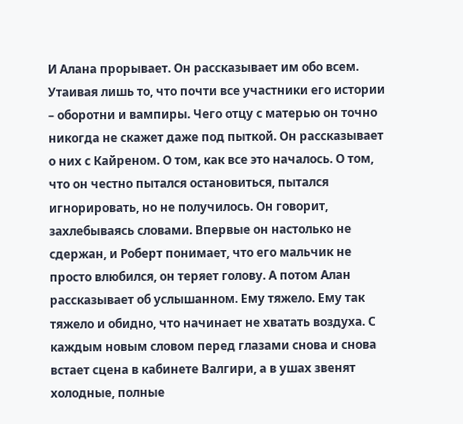И Алана прорывает. Он рассказывает им обо всем. Утаивая лишь то, что почти все участники его истории – оборотни и вампиры. Чего отцу с матерью он точно никогда не скажет даже под пыткой. Он рассказывает о них с Кайреном. О том, как все это началось. О том, что он честно пытался остановиться, пытался игнорировать, но не получилось. Он говорит, захлебываясь словами. Впервые он настолько не сдержан, и Роберт понимает, что его мальчик не просто влюбился, он теряет голову. А потом Алан рассказывает об услышанном. Ему тяжело. Ему так тяжело и обидно, что начинает не хватать воздуха. С каждым новым словом перед глазами снова и снова встает сцена в кабинете Валгири, а в ушах звенят холодные, полные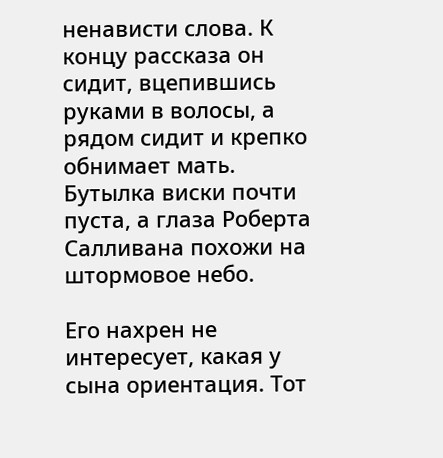ненависти слова. К концу рассказа он сидит, вцепившись руками в волосы, а рядом сидит и крепко обнимает мать. Бутылка виски почти пуста, а глаза Роберта Салливана похожи на штормовое небо.

Его нахрен не интересует, какая у сына ориентация. Тот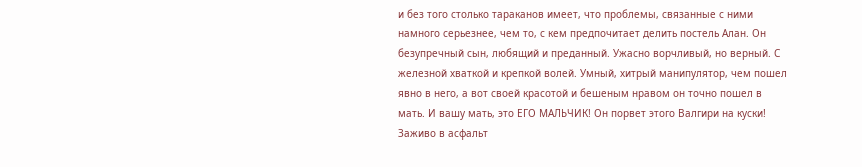и без того столько тараканов имеет, что проблемы, связанные с ними намного серьезнее, чем то, с кем предпочитает делить постель Алан. Он безупречный сын, любящий и преданный. Ужасно ворчливый, но верный. С железной хваткой и крепкой волей. Умный, хитрый манипулятор, чем пошел явно в него, а вот своей красотой и бешеным нравом он точно пошел в мать. И вашу мать, это ЕГО МАЛЬЧИК! Он порвет этого Валгири на куски! Заживо в асфальт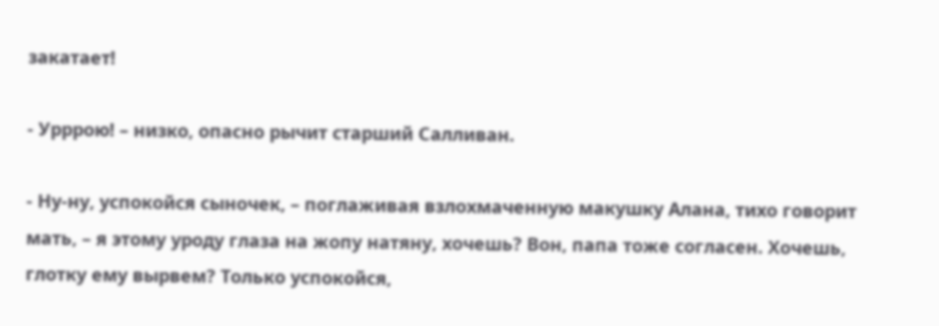закатает!

- Урррою! – низко, опасно рычит старший Салливан.

- Ну-ну, успокойся сыночек, – поглаживая взлохмаченную макушку Алана, тихо говорит мать, – я этому уроду глаза на жопу натяну, хочешь? Вон, папа тоже согласен. Хочешь, глотку ему вырвем? Только успокойся,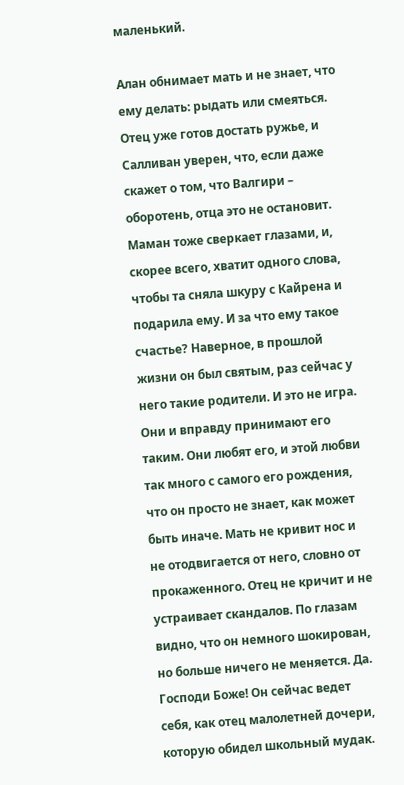маленький.

Алан обнимает мать и не знает, что ему делать: рыдать или смеяться. Отец уже готов достать ружье, и Салливан уверен, что, если даже скажет о том, что Валгири – оборотень, отца это не остановит. Маман тоже сверкает глазами, и, скорее всего, хватит одного слова, чтобы та сняла шкуру с Кайрена и подарила ему. И за что ему такое счастье? Наверное, в прошлой жизни он был святым, раз сейчас у него такие родители. И это не игра. Они и вправду принимают его таким. Они любят его, и этой любви так много с самого его рождения, что он просто не знает, как может быть иначе. Мать не кривит нос и не отодвигается от него, словно от прокаженного. Отец не кричит и не устраивает скандалов. По глазам видно, что он немного шокирован, но больше ничего не меняется. Да. Господи Боже! Он сейчас ведет себя, как отец малолетней дочери, которую обидел школьный мудак.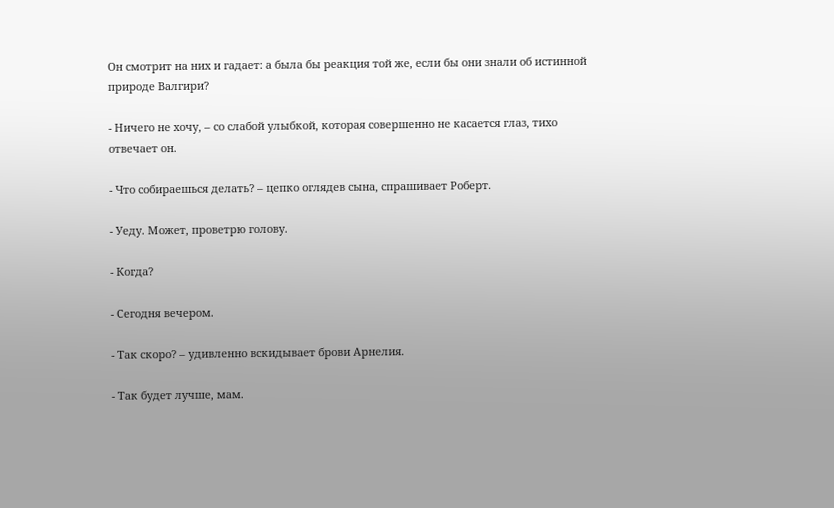Он смотрит на них и гадает: а была бы реакция той же, если бы они знали об истинной природе Валгири?

- Ничего не хочу, – со слабой улыбкой, которая совершенно не касается глаз, тихо отвечает он.

- Что собираешься делать? – цепко оглядев сына, спрашивает Роберт.

- Уеду. Может, проветрю голову.

- Когда?

- Сегодня вечером.

- Так скоро? – удивленно вскидывает брови Арнелия.

- Так будет лучше, мам.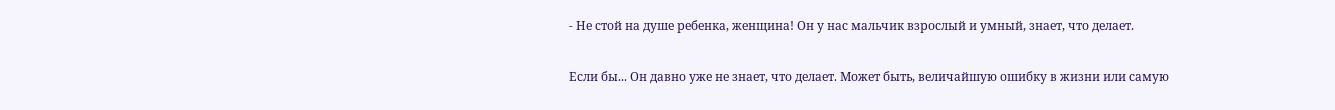- Не стой на душе ребенка, женщина! Он у нас мальчик взрослый и умный, знает, что делает.

Если бы... Он давно уже не знает, что делает. Может быть, величайшую ошибку в жизни или самую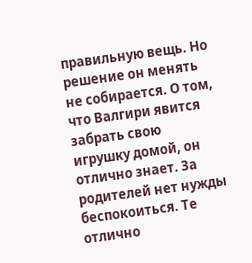правильную вещь. Но решение он менять не собирается. О том, что Валгири явится забрать свою игрушку домой, он отлично знает. За родителей нет нужды беспокоиться. Те отлично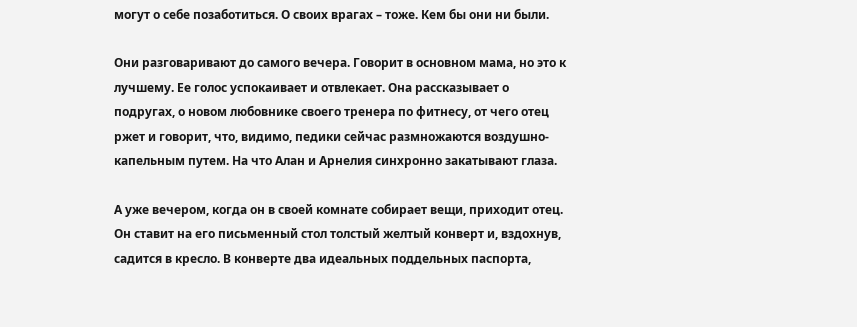могут о себе позаботиться. О своих врагах – тоже. Кем бы они ни были.

Они разговаривают до самого вечера. Говорит в основном мама, но это к лучшему. Ее голос успокаивает и отвлекает. Она рассказывает о подругах, о новом любовнике своего тренера по фитнесу, от чего отец ржет и говорит, что, видимо, педики сейчас размножаются воздушно-капельным путем. На что Алан и Арнелия синхронно закатывают глаза.

А уже вечером, когда он в своей комнате собирает вещи, приходит отец. Он ставит на его письменный стол толстый желтый конверт и, вздохнув, садится в кресло. В конверте два идеальных поддельных паспорта,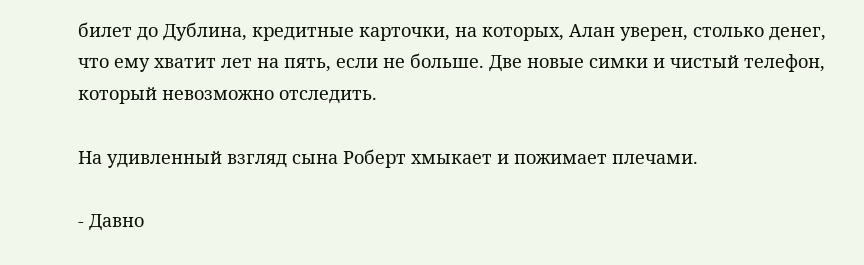билет до Дублина, кредитные карточки, на которых, Алан уверен, столько денег, что ему хватит лет на пять, если не больше. Две новые симки и чистый телефон, который невозможно отследить.

На удивленный взгляд сына Роберт хмыкает и пожимает плечами.

- Давно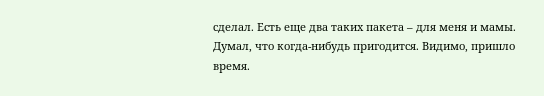сделал. Есть еще два таких пакета – для меня и мамы. Думал, что когда-нибудь пригодится. Видимо, пришло время.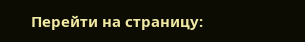Перейти на страницу: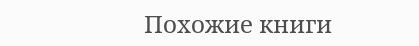Похожие книги